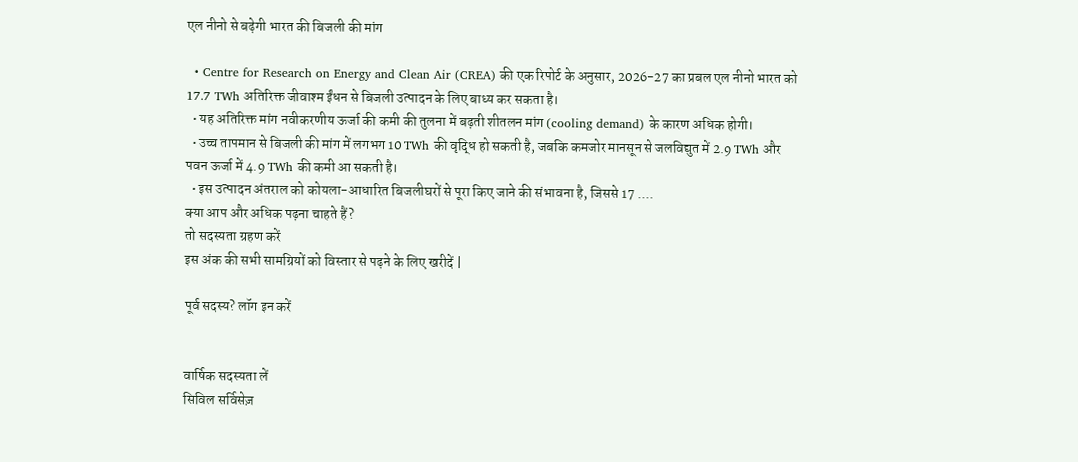एल नीनो से बढ़ेगी भारत की बिजली की मांग

  • Centre for Research on Energy and Clean Air (CREA) की एक रिपोर्ट के अनुसार, 2026-27 का प्रबल एल नीनो भारत को 17.7 TWh अतिरिक्त जीवाश्म ईंधन से बिजली उत्पादन के लिए बाध्य कर सकता है।
  • यह अतिरिक्त मांग नवीकरणीय ऊर्जा की कमी की तुलना में बढ़ती शीतलन मांग (cooling demand) के कारण अधिक होगी।
  • उच्च तापमान से बिजली की मांग में लगभग 10 TWh की वृद्धि हो सकती है, जबकि कमजोर मानसून से जलविद्युत में 2.9 TWh और पवन ऊर्जा में 4.9 TWh की कमी आ सकती है।
  • इस उत्पादन अंतराल को कोयला-आधारित बिजलीघरों से पूरा किए जाने की संभावना है, जिससे 17 ....
क्या आप और अधिक पढ़ना चाहते हैं?
तो सदस्यता ग्रहण करें
इस अंक की सभी सामग्रियों को विस्तार से पढ़ने के लिए खरीदें |

पूर्व सदस्य? लॉग इन करें


वार्षिक सदस्यता लें
सिविल सर्विसेज़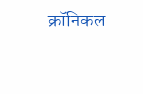क्रॉनिकल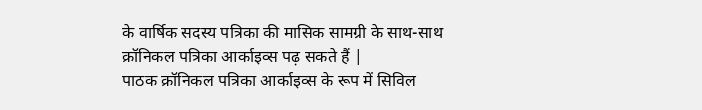के वार्षिक सदस्य पत्रिका की मासिक सामग्री के साथ-साथ क्रॉनिकल पत्रिका आर्काइव्स पढ़ सकते हैं |
पाठक क्रॉनिकल पत्रिका आर्काइव्स के रूप में सिविल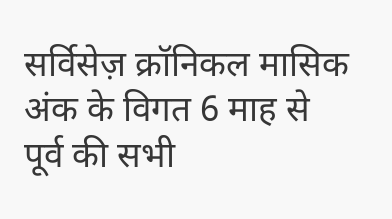सर्विसेज़ क्रॉनिकल मासिक अंक के विगत 6 माह से पूर्व की सभी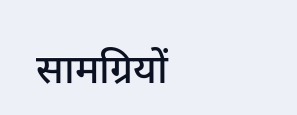सामग्रियों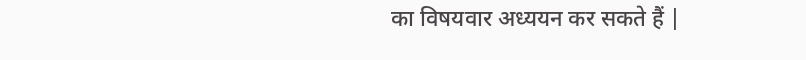का विषयवार अध्ययन कर सकते हैं |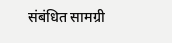संबंधित सामग्री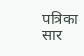पत्रिका सार